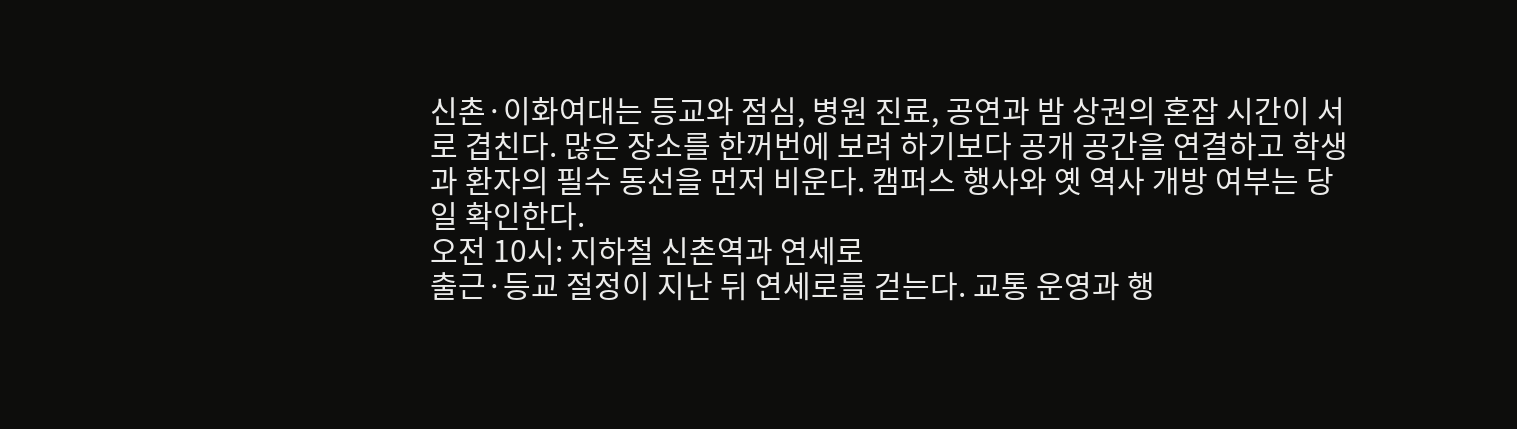신촌·이화여대는 등교와 점심, 병원 진료, 공연과 밤 상권의 혼잡 시간이 서로 겹친다. 많은 장소를 한꺼번에 보려 하기보다 공개 공간을 연결하고 학생과 환자의 필수 동선을 먼저 비운다. 캠퍼스 행사와 옛 역사 개방 여부는 당일 확인한다.
오전 10시: 지하철 신촌역과 연세로
출근·등교 절정이 지난 뒤 연세로를 걷는다. 교통 운영과 행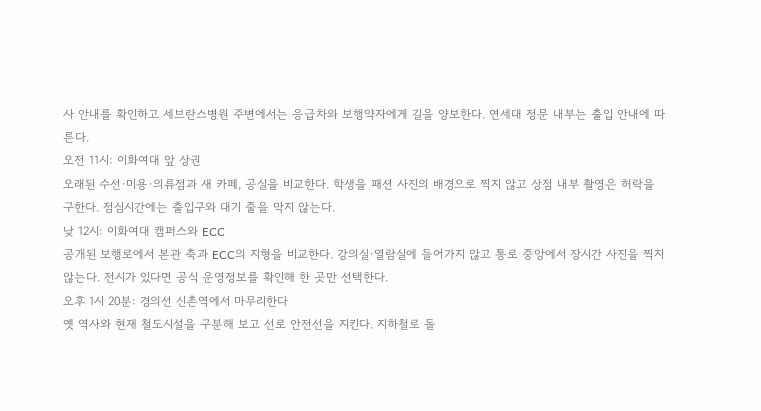사 안내를 확인하고 세브란스병원 주변에서는 응급차와 보행약자에게 길을 양보한다. 연세대 정문 내부는 출입 안내에 따른다.
오전 11시: 이화여대 앞 상권
오래된 수선·미용·의류점과 새 카페, 공실을 비교한다. 학생을 패션 사진의 배경으로 찍지 않고 상점 내부 촬영은 허락을 구한다. 점심시간에는 출입구와 대기 줄을 막지 않는다.
낮 12시: 이화여대 캠퍼스와 ECC
공개된 보행로에서 본관 축과 ECC의 지형을 비교한다. 강의실·열람실에 들어가지 않고 통로 중앙에서 장시간 사진을 찍지 않는다. 전시가 있다면 공식 운영정보를 확인해 한 곳만 선택한다.
오후 1시 20분: 경의선 신촌역에서 마무리한다
옛 역사와 현재 철도시설을 구분해 보고 선로 안전선을 지킨다. 지하철로 돌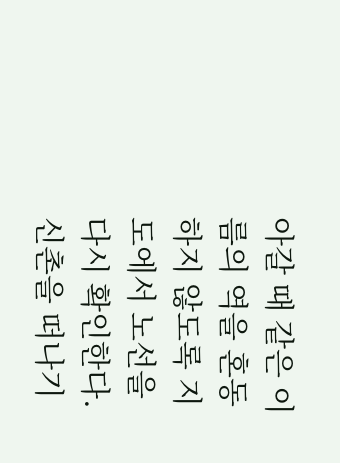아갈 때 같은 이름의 역을 혼동하지 않도록 지도에서 노선을 다시 확인한다. 신촌을 떠나기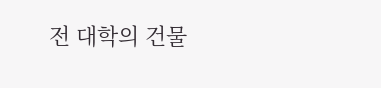전 대학의 건물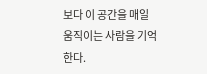보다 이 공간을 매일 움직이는 사람을 기억한다.